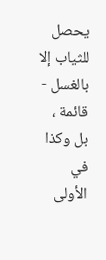يحصل للثياب إلا بالغسل - قائمة ، بل وكذا في الأولى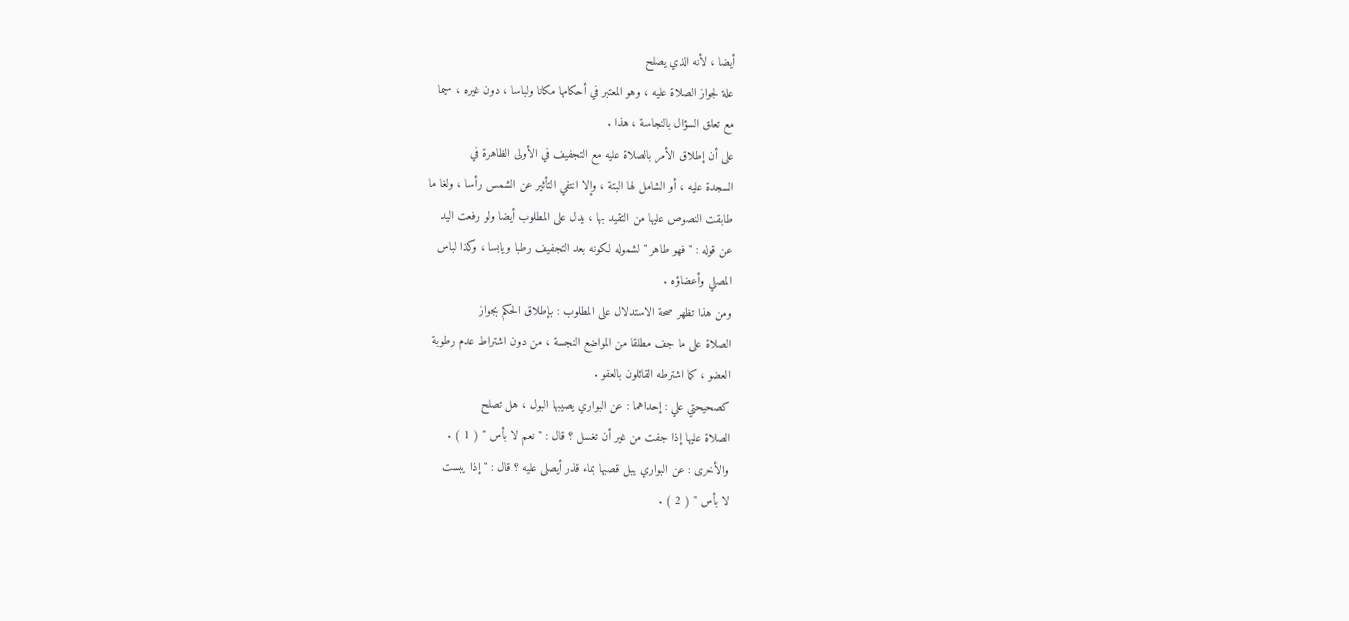أيضا ، لأنه الذي يصلح
علة لجواز الصلاة عليه ، وهو المعتبر في أحكامها مكانا ولباسا ، دون غيره ، سيما
مع تعلق السؤال بالنجاسة ، هذا .
على أن إطلاق الأمر بالصلاة عليه مع التجفيف في الأولى الظاهرة في
السجدة عليه ، أو الشامل لها البتة ، وإلا انتفي التأثير عن الشمس رأسا ، ولغا ما
طابقت النصوص عليها من التقيد بها ، يدل على المطلوب أيضا ولو رفعت اليد
عن قوله : " فهو طاهر " لشموله لكونه بعد التجفيف رطبا ويابسا ، وكذا لباس
المصلي وأعضاؤه .
ومن هذا تظهر صحة الاستدلال على المطلوب : بإطلاق الحكم بجواز
الصلاة على ما جف مطلقا من المواضع النجسة ، من دون اشتراط عدم رطوبة
العضو ، كما اشترطه القائلون بالعفو .
كصحيحتي علي : إحداهما : عن البواري يصيبها البول ، هل تصلح
الصلاة عليها إذا جفت من غير أن تغسل ؟ قال : " نعم لا بأس " ( 1 ) .
والأخرى : عن البواري يبل قصبها بماء قذر أيصلى عليه ؟ قال : " إذا يبست
لا بأس " ( 2 ) .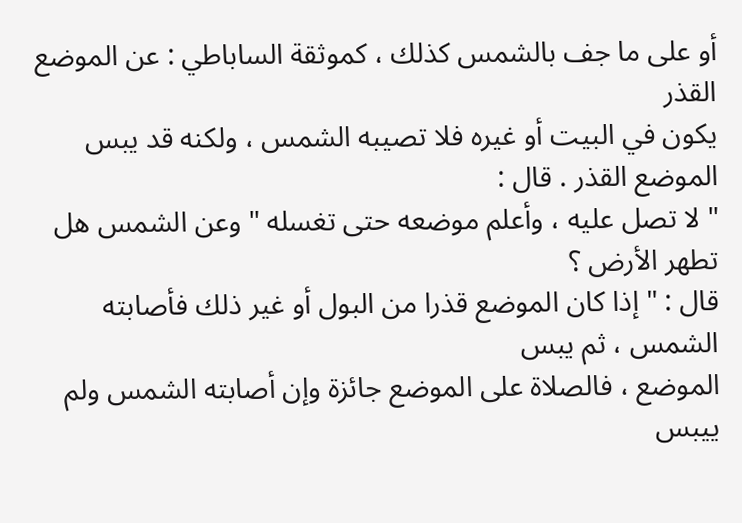أو على ما جف بالشمس كذلك ، كموثقة الساباطي : عن الموضع القذر
يكون في البيت أو غيره فلا تصيبه الشمس ، ولكنه قد يبس الموضع القذر . قال :
" لا تصل عليه ، وأعلم موضعه حتى تغسله " وعن الشمس هل تطهر الأرض ؟
قال : " إذا كان الموضع قذرا من البول أو غير ذلك فأصابته الشمس ، ثم يبس
الموضع ، فالصلاة على الموضع جائزة وإن أصابته الشمس ولم ييبس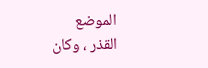الموضع
القذر ، وكان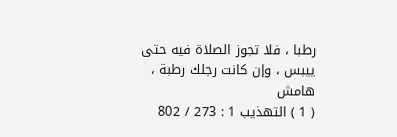رطبا ، فلا تجوز الصلاة فيه حتى ييبس ، وإن كانت رجلك رطبة ،
هامش
( 1 ) التهذيب 1 : 273 / 802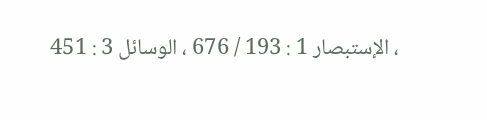، الإستبصار 1 : 193 / 676 ، الوسائل 3 : 451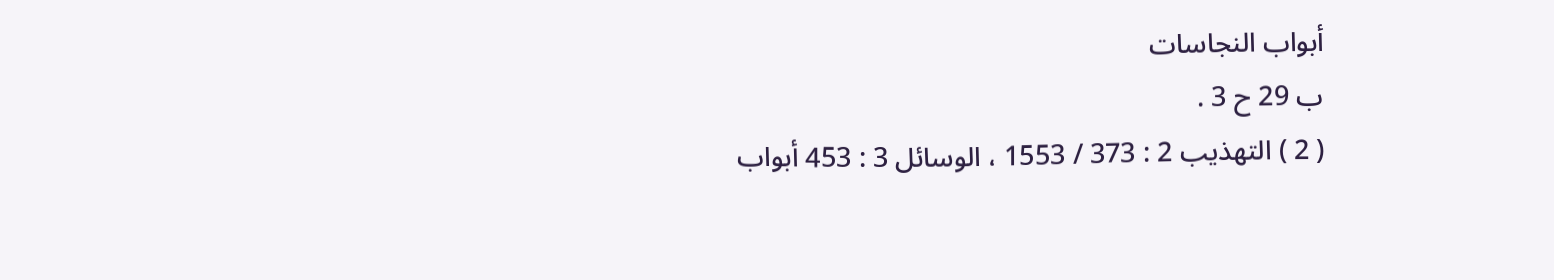أبواب النجاسات
ب 29 ح 3 .
( 2 ) التهذيب 2 : 373 / 1553 ، الوسائل 3 : 453 أبواب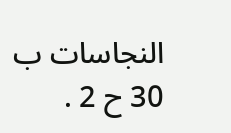النجاسات ب 30 ح 2 .